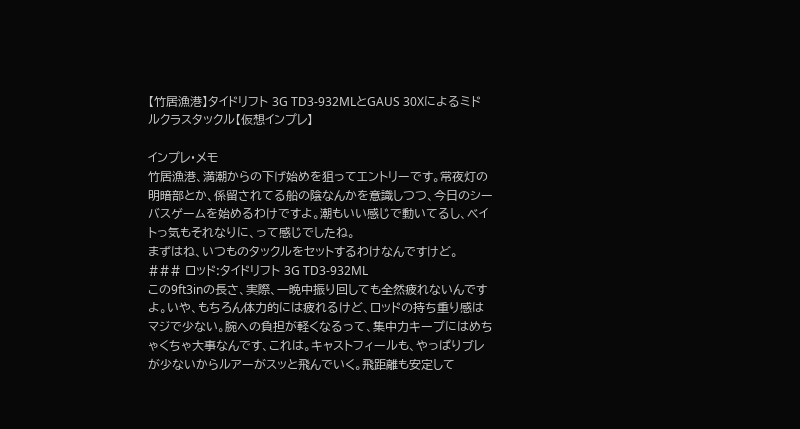【竹居漁港】タイドリフト 3G TD3-932MLとGAUS 30Xによるミドルクラスタックル【仮想インプレ】

インプレ・メモ
竹居漁港、満潮からの下げ始めを狙ってエントリーです。常夜灯の明暗部とか、係留されてる船の陰なんかを意識しつつ、今日のシーバスゲームを始めるわけですよ。潮もいい感じで動いてるし、ベイトっ気もそれなりに、って感じでしたね。
まずはね、いつものタックルをセットするわけなんですけど。
### ロッド:タイドリフト 3G TD3-932ML
この9ft3inの長さ、実際、一晩中振り回しても全然疲れないんですよ。いや、もちろん体力的には疲れるけど、ロッドの持ち重り感はマジで少ない。腕への負担が軽くなるって、集中力キープにはめちゃくちゃ大事なんです、これは。キャストフィールも、やっぱりブレが少ないからルアーがスッと飛んでいく。飛距離も安定して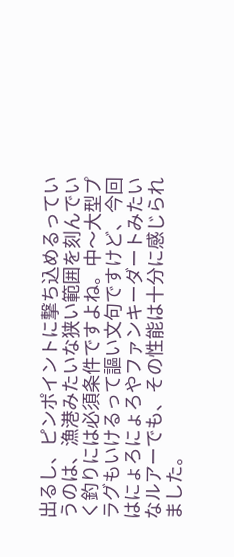出るし、ピンポイントに撃ち込めるっていうのは、漁港みたいな狭い範囲を刻んでいく釣りには必須条件ですよね。中〜大型プラグもいけるって謳い文句ですけど、今回はにょろにょろやファンキーダートみたいなルアーでも、その性能は十分に感じられました。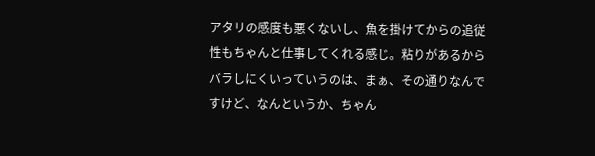アタリの感度も悪くないし、魚を掛けてからの追従性もちゃんと仕事してくれる感じ。粘りがあるからバラしにくいっていうのは、まぁ、その通りなんですけど、なんというか、ちゃん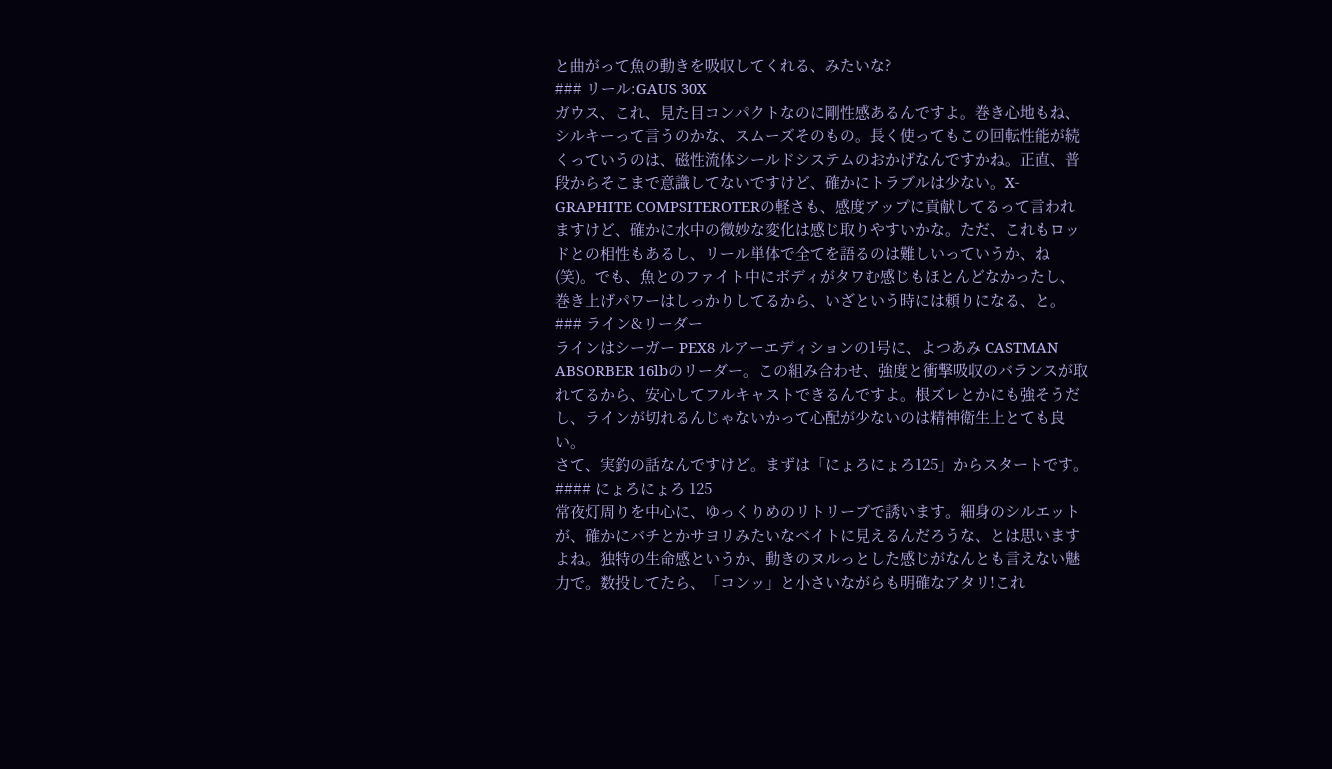と曲がって魚の動きを吸収してくれる、みたいな?
### リール:GAUS 30X
ガウス、これ、見た目コンパクトなのに剛性感あるんですよ。巻き心地もね、シルキーって言うのかな、スムーズそのもの。長く使ってもこの回転性能が続くっていうのは、磁性流体シールドシステムのおかげなんですかね。正直、普段からそこまで意識してないですけど、確かにトラブルは少ない。X-GRAPHITE COMPSITEROTERの軽さも、感度アップに貢献してるって言われますけど、確かに水中の微妙な変化は感じ取りやすいかな。ただ、これもロッドとの相性もあるし、リール単体で全てを語るのは難しいっていうか、ね(笑)。でも、魚とのファイト中にボディがタワむ感じもほとんどなかったし、巻き上げパワーはしっかりしてるから、いざという時には頼りになる、と。
### ライン&リーダー
ラインはシーガー PEX8 ルアーエディションの1号に、よつあみ CASTMAN ABSORBER 16lbのリーダー。この組み合わせ、強度と衝撃吸収のバランスが取れてるから、安心してフルキャストできるんですよ。根ズレとかにも強そうだし、ラインが切れるんじゃないかって心配が少ないのは精神衛生上とても良い。
さて、実釣の話なんですけど。まずは「にょろにょろ125」からスタートです。
#### にょろにょろ 125
常夜灯周りを中心に、ゆっくりめのリトリーブで誘います。細身のシルエットが、確かにバチとかサヨリみたいなベイトに見えるんだろうな、とは思いますよね。独特の生命感というか、動きのヌルっとした感じがなんとも言えない魅力で。数投してたら、「コンッ」と小さいながらも明確なアタリ!これ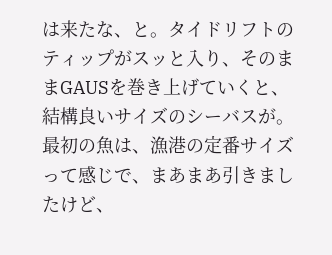は来たな、と。タイドリフトのティップがスッと入り、そのままGAUSを巻き上げていくと、結構良いサイズのシーバスが。最初の魚は、漁港の定番サイズって感じで、まあまあ引きましたけど、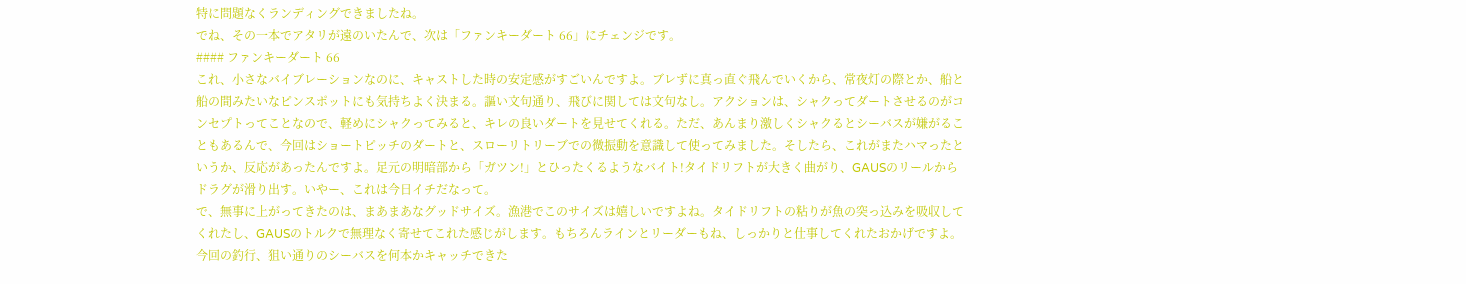特に問題なくランディングできましたね。
でね、その一本でアタリが遠のいたんで、次は「ファンキーダート 66」にチェンジです。
#### ファンキーダート 66
これ、小さなバイブレーションなのに、キャストした時の安定感がすごいんですよ。ブレずに真っ直ぐ飛んでいくから、常夜灯の際とか、船と船の間みたいなピンスポットにも気持ちよく決まる。謳い文句通り、飛びに関しては文句なし。アクションは、シャクってダートさせるのがコンセプトってことなので、軽めにシャクってみると、キレの良いダートを見せてくれる。ただ、あんまり激しくシャクるとシーバスが嫌がることもあるんで、今回はショートピッチのダートと、スローリトリーブでの微振動を意識して使ってみました。そしたら、これがまたハマったというか、反応があったんですよ。足元の明暗部から「ガツン!」とひったくるようなバイト!タイドリフトが大きく曲がり、GAUSのリールからドラグが滑り出す。いやー、これは今日イチだなって。
で、無事に上がってきたのは、まあまあなグッドサイズ。漁港でこのサイズは嬉しいですよね。タイドリフトの粘りが魚の突っ込みを吸収してくれたし、GAUSのトルクで無理なく寄せてこれた感じがします。もちろんラインとリーダーもね、しっかりと仕事してくれたおかげですよ。
今回の釣行、狙い通りのシーバスを何本かキャッチできた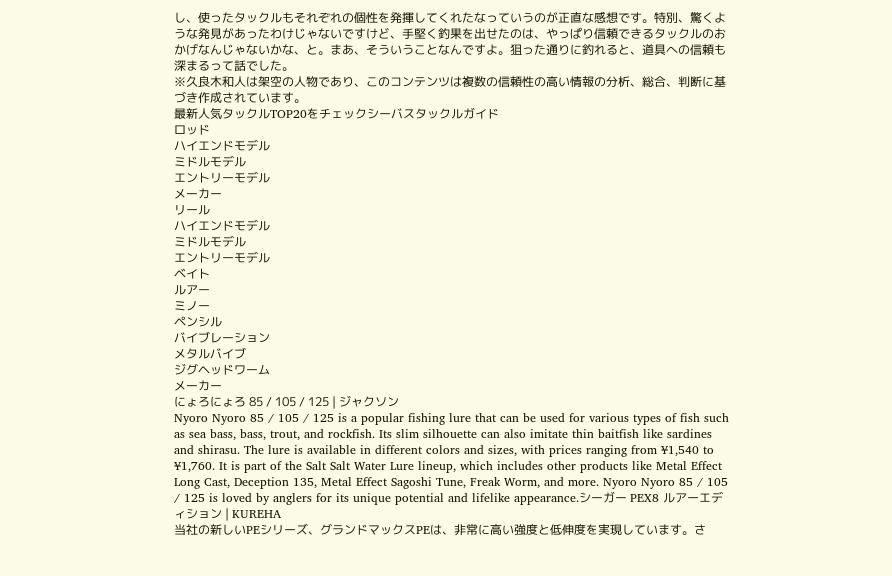し、使ったタックルもそれぞれの個性を発揮してくれたなっていうのが正直な感想です。特別、驚くような発見があったわけじゃないですけど、手堅く釣果を出せたのは、やっぱり信頼できるタックルのおかげなんじゃないかな、と。まあ、そういうことなんですよ。狙った通りに釣れると、道具への信頼も深まるって話でした。
※久良木和人は架空の人物であり、このコンテンツは複数の信頼性の高い情報の分析、総合、判断に基づき作成されています。
最新人気タックルTOP20をチェックシーバスタックルガイド
ロッド
ハイエンドモデル
ミドルモデル
エントリーモデル
メーカー
リール
ハイエンドモデル
ミドルモデル
エントリーモデル
ベイト
ルアー
ミノー
ペンシル
バイブレーション
メタルバイブ
ジグヘッドワーム
メーカー
にょろにょろ 85 / 105 / 125 | ジャクソン
Nyoro Nyoro 85 / 105 / 125 is a popular fishing lure that can be used for various types of fish such as sea bass, bass, trout, and rockfish. Its slim silhouette can also imitate thin baitfish like sardines and shirasu. The lure is available in different colors and sizes, with prices ranging from ¥1,540 to ¥1,760. It is part of the Salt Salt Water Lure lineup, which includes other products like Metal Effect Long Cast, Deception 135, Metal Effect Sagoshi Tune, Freak Worm, and more. Nyoro Nyoro 85 / 105 / 125 is loved by anglers for its unique potential and lifelike appearance.シーガー PEX8 ルアーエディション | KUREHA
当社の新しいPEシリーズ、グランドマックスPEは、非常に高い強度と低伸度を実現しています。さ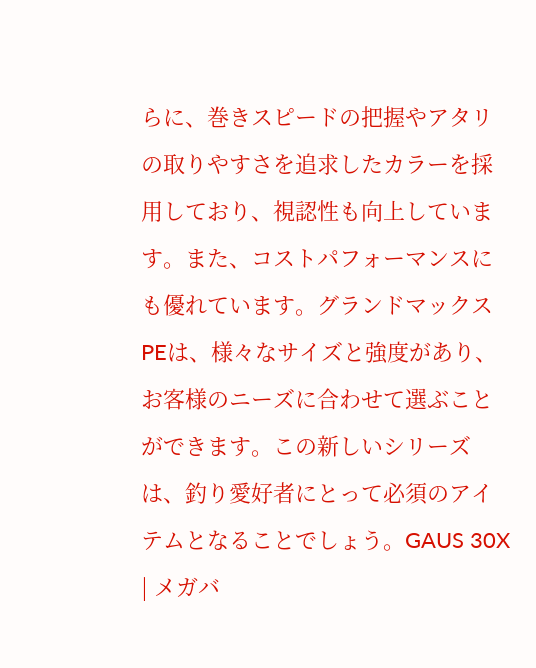らに、巻きスピードの把握やアタリの取りやすさを追求したカラーを採用しており、視認性も向上しています。また、コストパフォーマンスにも優れています。グランドマックスPEは、様々なサイズと強度があり、お客様のニーズに合わせて選ぶことができます。この新しいシリーズは、釣り愛好者にとって必須のアイテムとなることでしょう。GAUS 30X | メガバ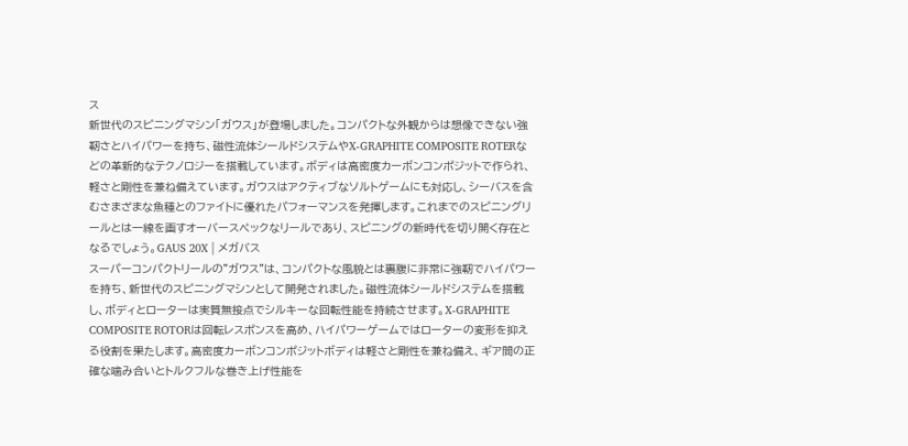ス
新世代のスピニングマシン「ガウス」が登場しました。コンパクトな外観からは想像できない強靭さとハイパワーを持ち、磁性流体シールドシステムやX-GRAPHITE COMPOSITE ROTERなどの革新的なテクノロジーを搭載しています。ボディは高密度カーボンコンポジットで作られ、軽さと剛性を兼ね備えています。ガウスはアクティブなソルトゲームにも対応し、シーバスを含むさまざまな魚種とのファイトに優れたパフォーマンスを発揮します。これまでのスピニングリールとは一線を画すオーバースペックなリールであり、スピニングの新時代を切り開く存在となるでしょう。GAUS 20X | メガバス
スーパーコンパクトリールの"ガウス"は、コンパクトな風貌とは裏腹に非常に強靭でハイパワーを持ち、新世代のスピニングマシンとして開発されました。磁性流体シールドシステムを搭載し、ボディとローターは実質無接点でシルキーな回転性能を持続させます。X-GRAPHITE COMPOSITE ROTORは回転レスポンスを高め、ハイパワーゲームではローターの変形を抑える役割を果たします。高密度カーボンコンポジットボディは軽さと剛性を兼ね備え、ギア間の正確な噛み合いとトルクフルな巻き上げ性能を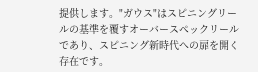提供します。"ガウス"はスピニングリールの基準を覆すオーバースペックリールであり、スピニング新時代への扉を開く存在です。